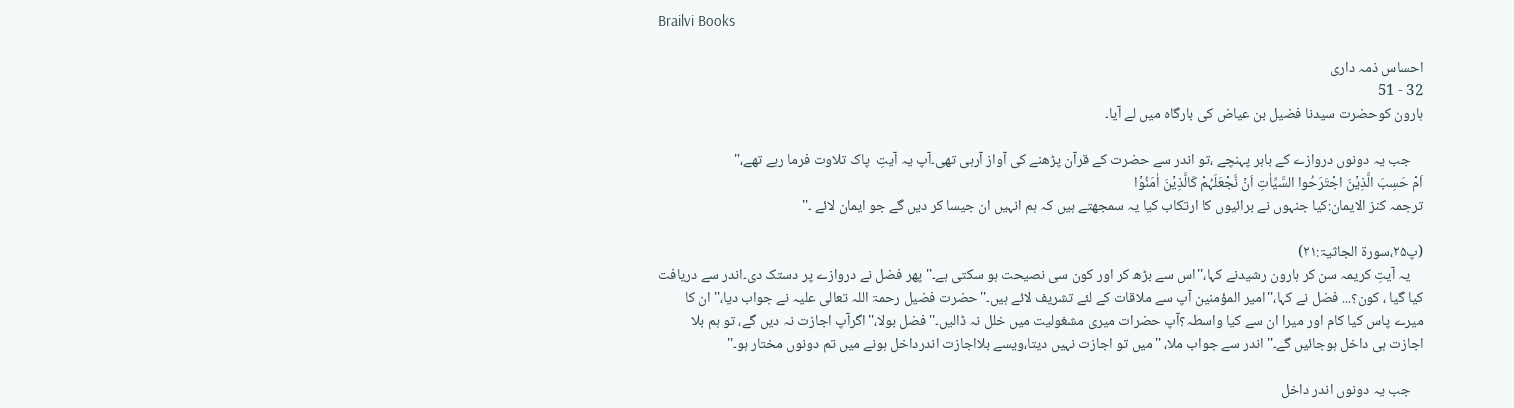Brailvi Books

احساس ذمہ داری
32 - 51
ہارون کوحضرت سیدنا فضیل بن عیاض کی بارگاہ میں لے آیا۔

    جب یہ دونوں دروازے کے باہر پہنچے ،تو اندر سے حضرت کے قرآن پڑھنے کی آواز آرہی تھی۔آپ یہ آیتِ  پاک تلاوت فرما رہے تھے،"
اَمْ حَسِبَ الَّذِیۡنَ اجْتَرَحُوا السَّیِّاٰتِ اَنۡ نَّجْعَلَہُمْ کَالَّذِیۡنَ اٰمَنُوۡا
ترجمہ کنز الایمان:کیا جنہوں نے برائیوں کا ارتکاب کیا یہ سمجھتے ہیں کہ ہم انہیں ان جیسا کر دیں گے جو ایمان لائے ۔''

(پ۲۵،سورۃ الجاثیۃ:۲۱)
    یہ آیتِ کریمہ سن کر ہارون رشیدنے کہا،''اس سے بڑھ کر اور کون سی نصیحت ہو سکتی ہے۔''پھر فضل نے دروازے پر دستک دی۔اندر سے دریافت کیا گیا ، کون؟... فضل نے کہا،''امیر المؤمنین آپ سے ملاقات کے لئے تشریف لائے ہیں۔''حضرت فضیل رحمۃ اللہ تعالی علیہ نے جواب دیا،''ان کا میرے پاس کیا کام اور میرا ان سے کیا واسطہ؟آپ حضرات میری مشغولیت میں خلل نہ ڈالیں۔''فضل بولا،''اگرآپ اجازت نہ دیں گے، تو ہم بلا اجازت ہی داخل ہوجائیں گے۔''اندر سے جواب ملا، ''میں تو اجازت نہیں دیتا،ویسے بلااجازت اندرداخل ہونے میں تم دونوں مختار ہو۔''

    جب یہ دونوں اندر داخل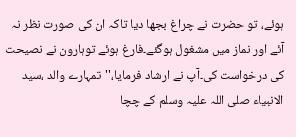ہوئے، تو حضرت نے چراغ بجھا دیا تاکہ ان کی صورت نظر نہ آئے اور نماز میں مشغول ہوگئے۔فارغ ہوئے توہارون نے نصیحت کی درخواست کی۔آپ نے ارشاد فرمایا،''تمہارے والد ،سید الانبیاء صلی اللہ علیہ وسلم کے چچا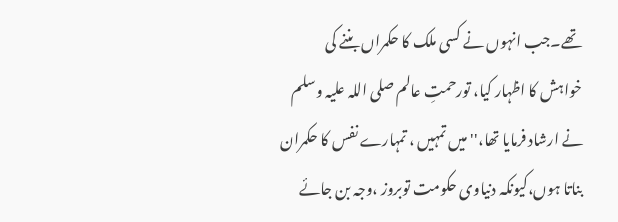تھے۔جب انہوں نے کسی ملک کا حکمراں بننے کی خواہش کا اظہار کیا، تورحمتِ عالم صلی اللہ علیہ وسلم نے ارشاد فرمایا تھا،''میں تمہیں ، تمہارے نفس کا حکمران بناتا ہوں،کیونکہ دنیاوی حکومت توبروز ،وجہ بن جائے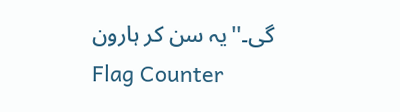گی۔''یہ سن کر ہارون
Flag Counter